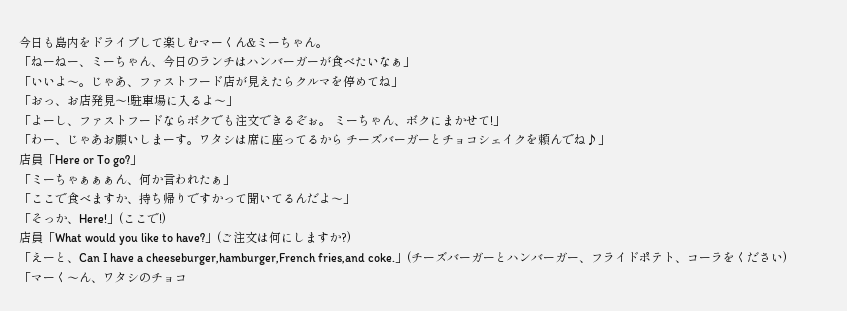今日も島内をドライブして楽しむマーくん&ミーちゃん。
「ねーねー、ミーちゃん、今日のランチはハンバーガーが食べたいなぁ」
「いいよ〜。じゃあ、ファストフード店が見えたらクルマを停めてね」
「おっ、お店発見〜!駐車場に入るよ〜」
「よーし、ファストフードならボクでも注文できるぞぉ。 ミーちゃん、ボクにまかせて!」
「わー、じゃあお願いしまーす。ワタシは席に座ってるから チーズバーガーとチョコシェイクを頼んでね♪」
店員「Here or To go?」
「ミーちゃぁぁぁん、何か言われたぁ」
「ここで食べますか、持ち帰りですかって聞いてるんだよ〜」
「そっか、Here!」(ここで!)
店員「What would you like to have?」(ご注文は何にしますか?)
「えーと、Can I have a cheeseburger,hamburger,French fries,and coke.」(チーズバーガーとハンバーガー、フライドポテト、コーラをください)
「マーく〜ん、ワタシのチョコ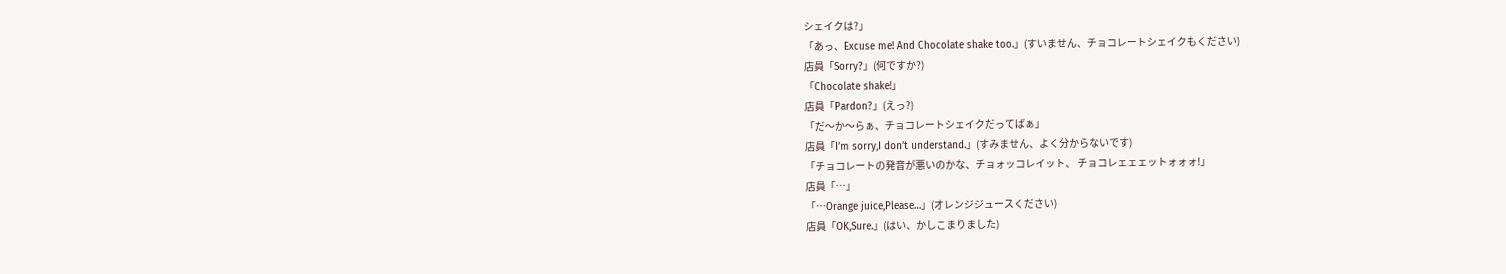シェイクは?」
「あっ、Excuse me! And Chocolate shake too.」(すいません、チョコレートシェイクもください)
店員「Sorry?」(何ですか?)
「Chocolate shake!」
店員「Pardon?」(えっ?)
「だ〜か〜らぁ、チョコレートシェイクだってばぁ」
店員「I’m sorry,I don’t understand.」(すみません、よく分からないです)
「チョコレートの発音が悪いのかな、チョォッコレイット、 チョコレェェェットォォォ!」
店員「…」
「…Orange juice,Please…」(オレンジジュースください)
店員「OK,Sure.」(はい、かしこまりました)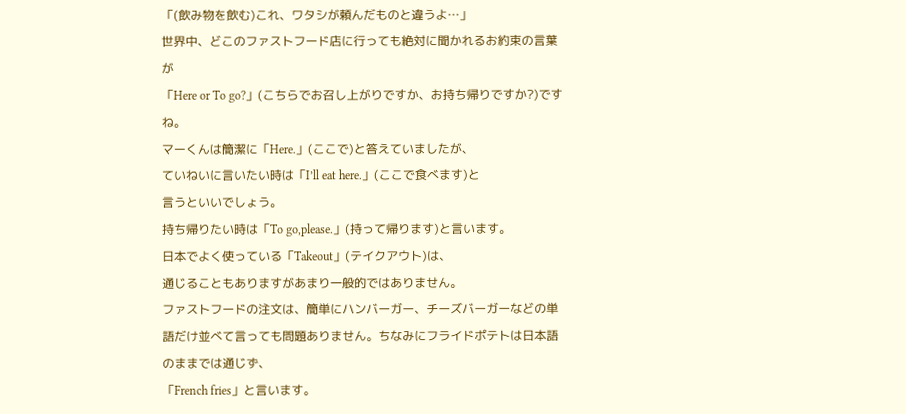「(飲み物を飲む)これ、ワタシが頼んだものと違うよ…」
世界中、どこのファストフード店に行っても絶対に聞かれるお約束の言葉が
「Here or To go?」(こちらでお召し上がりですか、お持ち帰りですか?)ですね。
マーくんは簡潔に「Here.」(ここで)と答えていましたが、
ていねいに言いたい時は「I’ll eat here.」(ここで食べます)と
言うといいでしょう。
持ち帰りたい時は「To go,please.」(持って帰ります)と言います。
日本でよく使っている「Takeout」(テイクアウト)は、
通じることもありますがあまり一般的ではありません。
ファストフードの注文は、簡単にハンバーガー、チーズバーガーなどの単語だけ並べて言っても問題ありません。ちなみにフライドポテトは日本語のままでは通じず、
「French fries」と言います。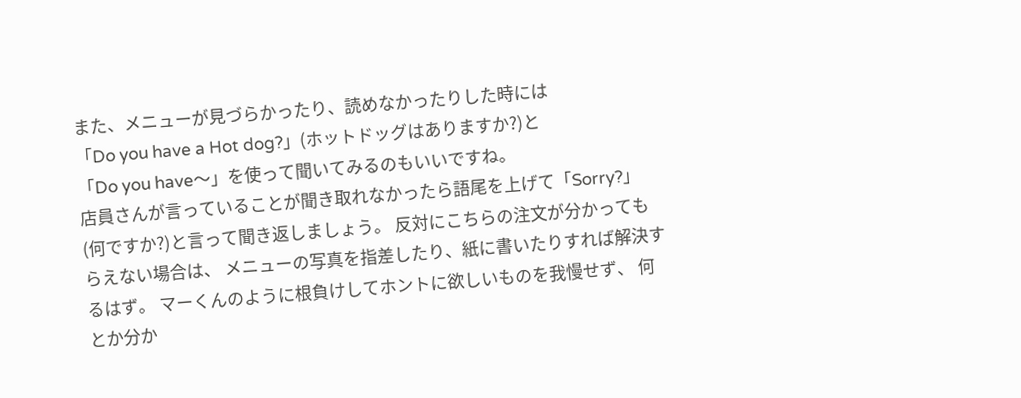また、メニューが見づらかったり、読めなかったりした時には
「Do you have a Hot dog?」(ホットドッグはありますか?)と
「Do you have〜」を使って聞いてみるのもいいですね。
店員さんが言っていることが聞き取れなかったら語尾を上げて「Sorry?」(何ですか?)と言って聞き返しましょう。 反対にこちらの注文が分かってもらえない場合は、 メニューの写真を指差したり、紙に書いたりすれば解決するはず。 マーくんのように根負けしてホントに欲しいものを我慢せず、 何とか分か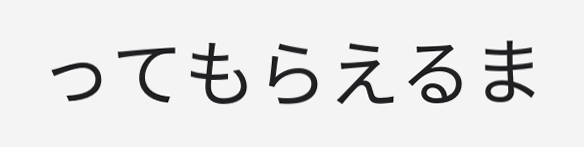ってもらえるま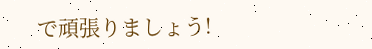で頑張りましょう!